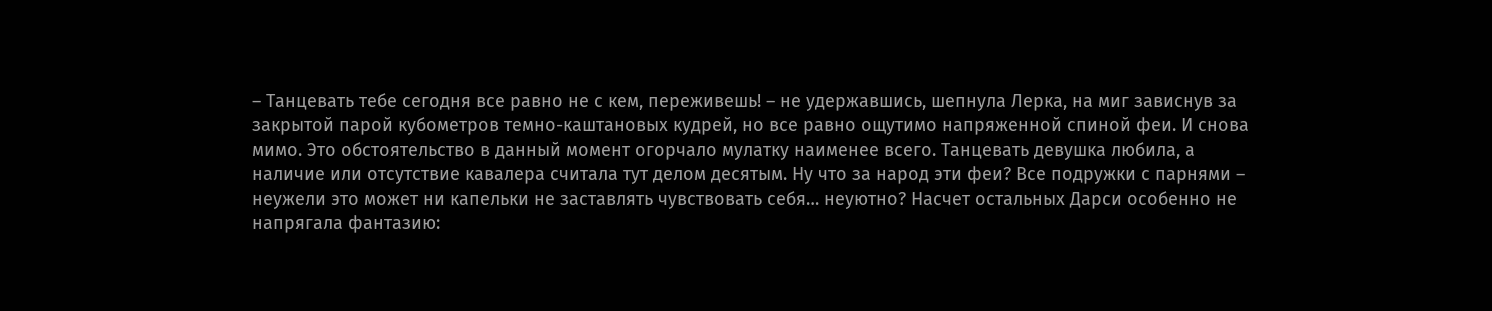– Танцевать тебе сегодня все равно не с кем, переживешь! – не удержавшись, шепнула Лерка, на миг зависнув за закрытой парой кубометров темно-каштановых кудрей, но все равно ощутимо напряженной спиной феи. И снова мимо. Это обстоятельство в данный момент огорчало мулатку наименее всего. Танцевать девушка любила, а наличие или отсутствие кавалера считала тут делом десятым. Ну что за народ эти феи? Все подружки с парнями – неужели это может ни капельки не заставлять чувствовать себя… неуютно? Насчет остальных Дарси особенно не напрягала фантазию: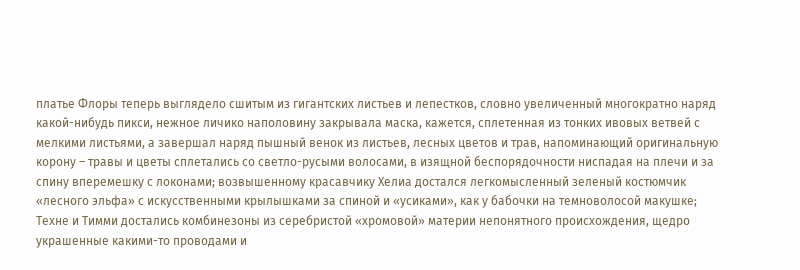платье Флоры теперь выглядело сшитым из гигантских листьев и лепестков, словно увеличенный многократно наряд какой-нибудь пикси, нежное личико наполовину закрывала маска, кажется, сплетенная из тонких ивовых ветвей с мелкими листьями, а завершал наряд пышный венок из листьев, лесных цветов и трав, напоминающий оригинальную корону – травы и цветы сплетались со светло-русыми волосами, в изящной беспорядочности ниспадая на плечи и за спину вперемешку с локонами; возвышенному красавчику Хелиа достался легкомысленный зеленый костюмчик «лесного эльфа» с искусственными крылышками за спиной и «усиками», как у бабочки на темноволосой макушке; Техне и Тимми достались комбинезоны из серебристой «хромовой» материи непонятного происхождения, щедро украшенные какими-то проводами и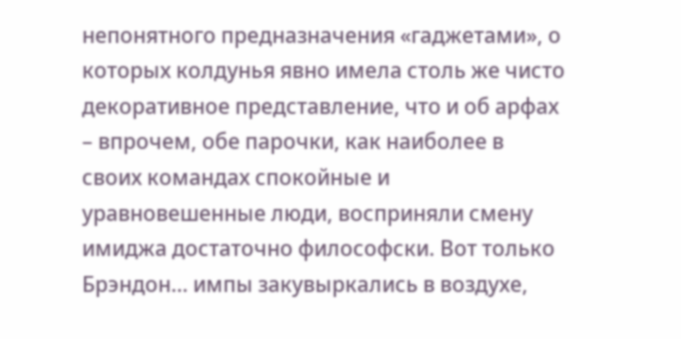непонятного предназначения «гаджетами», о которых колдунья явно имела столь же чисто декоративное представление, что и об арфах – впрочем, обе парочки, как наиболее в своих командах спокойные и уравновешенные люди, восприняли смену имиджа достаточно философски. Вот только Брэндон… импы закувыркались в воздухе,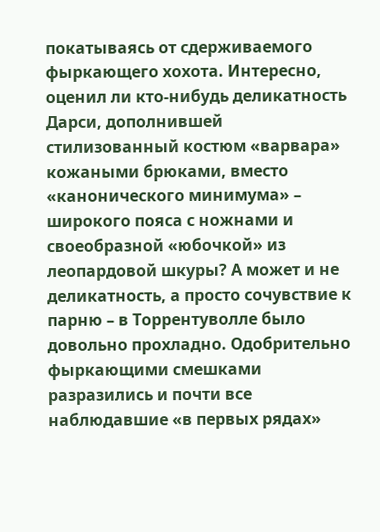покатываясь от сдерживаемого фыркающего хохота. Интересно, оценил ли кто-нибудь деликатность Дарси, дополнившей стилизованный костюм «варвара» кожаными брюками, вместо «канонического минимума» – широкого пояса с ножнами и своеобразной «юбочкой» из леопардовой шкуры? А может и не деликатность, а просто сочувствие к парню – в Торрентуволле было довольно прохладно. Одобрительно фыркающими смешками разразились и почти все наблюдавшие «в первых рядах»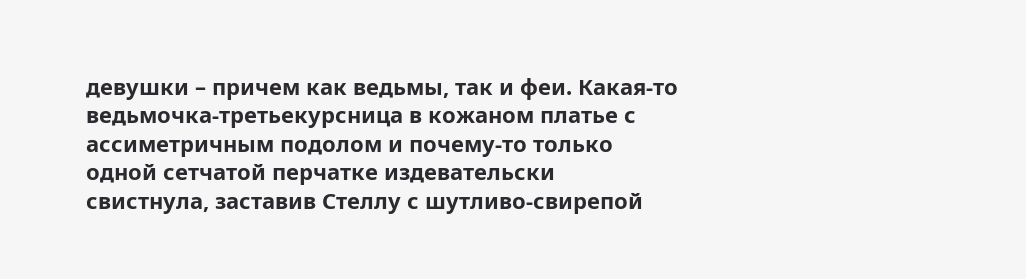девушки – причем как ведьмы, так и феи. Какая-то ведьмочка-третьекурсница в кожаном платье с ассиметричным подолом и почему-то только одной сетчатой перчатке издевательски свистнула, заставив Стеллу с шутливо-свирепой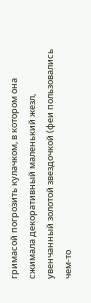гримасой погрозить кулачком, в котором она сжимала декоративный маленький жезл, увенчанный золотой звездочкой (феи пользовались чем-то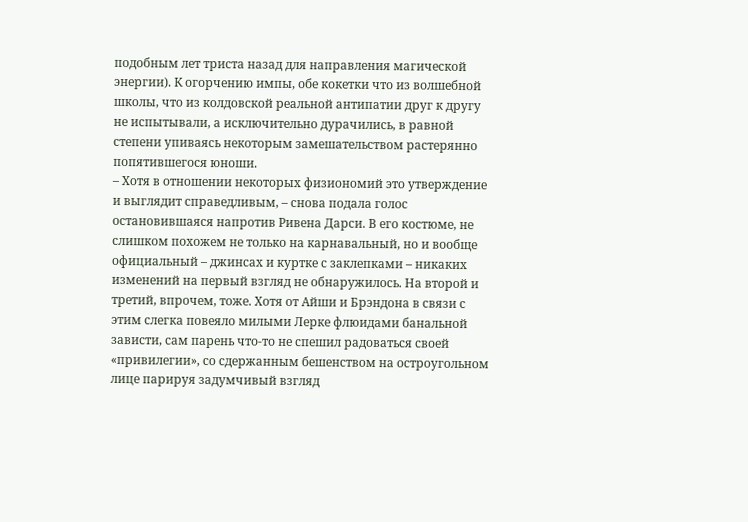подобным лет триста назад для направления магической энергии). К огорчению импы, обе кокетки что из волшебной школы, что из колдовской реальной антипатии друг к другу не испытывали, а исключительно дурачились, в равной степени упиваясь некоторым замешательством растерянно попятившегося юноши.
– Хотя в отношении некоторых физиономий это утверждение и выглядит справедливым, – снова подала голос остановившаяся напротив Ривена Дарси. В его костюме, не слишком похожем не только на карнавальный, но и вообще официальный – джинсах и куртке с заклепками – никаких изменений на первый взгляд не обнаружилось. На второй и третий, впрочем, тоже. Хотя от Айши и Брэндона в связи с этим слегка повеяло милыми Лерке флюидами банальной зависти, сам парень что-то не спешил радоваться своей «привилегии», со сдержанным бешенством на остроугольном лице парируя задумчивый взгляд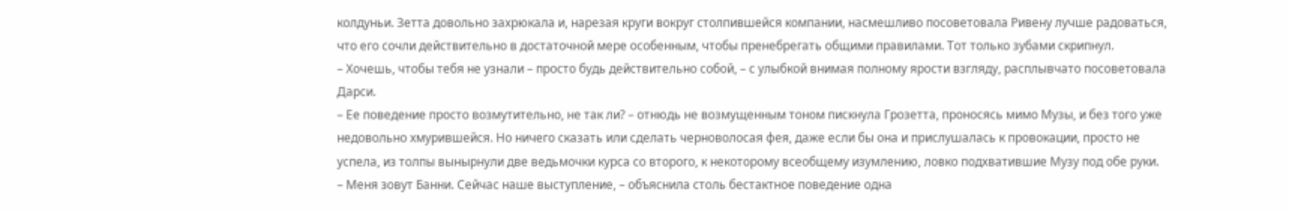колдуньи. Зетта довольно захрюкала и, нарезая круги вокруг столпившейся компании, насмешливо посоветовала Ривену лучше радоваться, что его сочли действительно в достаточной мере особенным, чтобы пренебрегать общими правилами. Тот только зубами скрипнул.
– Хочешь, чтобы тебя не узнали – просто будь действительно собой, – с улыбкой внимая полному ярости взгляду, расплывчато посоветовала Дарси.
– Ее поведение просто возмутительно, не так ли? – отнюдь не возмущенным тоном пискнула Грозетта, проносясь мимо Музы, и без того уже недовольно хмурившейся. Но ничего сказать или сделать черноволосая фея, даже если бы она и прислушалась к провокации, просто не успела, из толпы вынырнули две ведьмочки курса со второго, к некоторому всеобщему изумлению, ловко подхватившие Музу под обе руки.
– Меня зовут Банни. Сейчас наше выступление, – объяснила столь бестактное поведение одна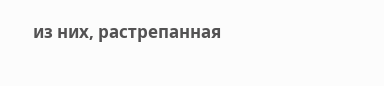из них, растрепанная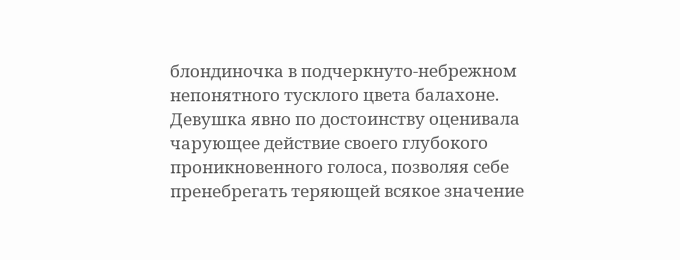блондиночка в подчеркнуто-небрежном непонятного тусклого цвета балахоне. Девушка явно по достоинству оценивала чарующее действие своего глубокого проникновенного голоса, позволяя себе пренебрегать теряющей всякое значение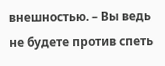внешностью. – Вы ведь не будете против спеть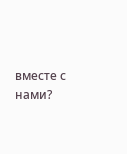вместе с нами?